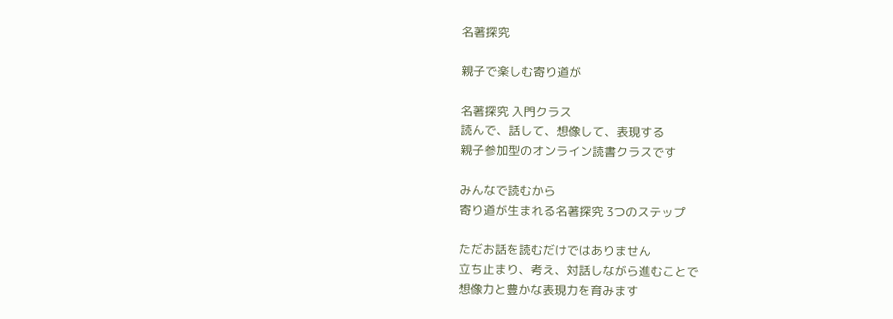名著探究

親子で楽しむ寄り道が

名著探究 入門クラス
読んで、話して、想像して、表現する
親子参加型のオンライン読書クラスです

みんなで読むから
寄り道が生まれる名著探究 3つのステップ

ただお話を読むだけではありません
立ち止まり、考え、対話しながら進むことで
想像力と豊かな表現力を育みます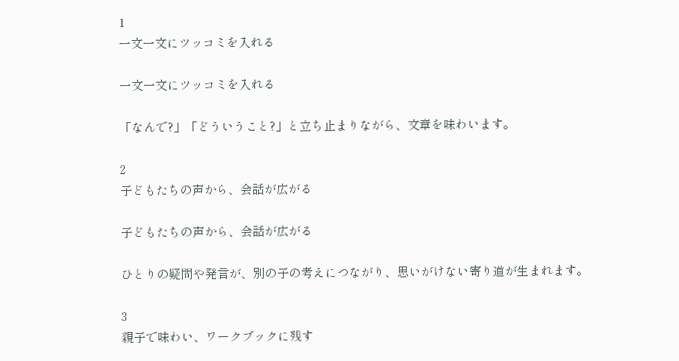1
一文一文にツッコミを入れる

一文一文にツッコミを入れる

「なんで?」「どういうこと?」と立ち止まりながら、文章を味わいます。

2
子どもたちの声から、会話が広がる

子どもたちの声から、会話が広がる

ひとりの疑問や発言が、別の子の考えにつながり、思いがけない寄り道が生まれます。

3
親子で味わい、ワークブックに残す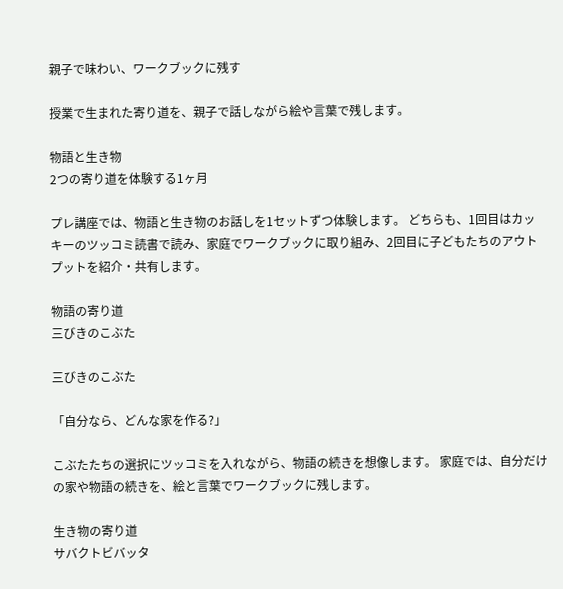親子で味わい、ワークブックに残す

授業で生まれた寄り道を、親子で話しながら絵や言葉で残します。

物語と生き物
2つの寄り道を体験する1ヶ月

プレ講座では、物語と生き物のお話しを1セットずつ体験します。 どちらも、1回目はカッキーのツッコミ読書で読み、家庭でワークブックに取り組み、2回目に子どもたちのアウトプットを紹介・共有します。

物語の寄り道
三びきのこぶた

三びきのこぶた

「自分なら、どんな家を作る?」

こぶたたちの選択にツッコミを入れながら、物語の続きを想像します。 家庭では、自分だけの家や物語の続きを、絵と言葉でワークブックに残します。

生き物の寄り道
サバクトビバッタ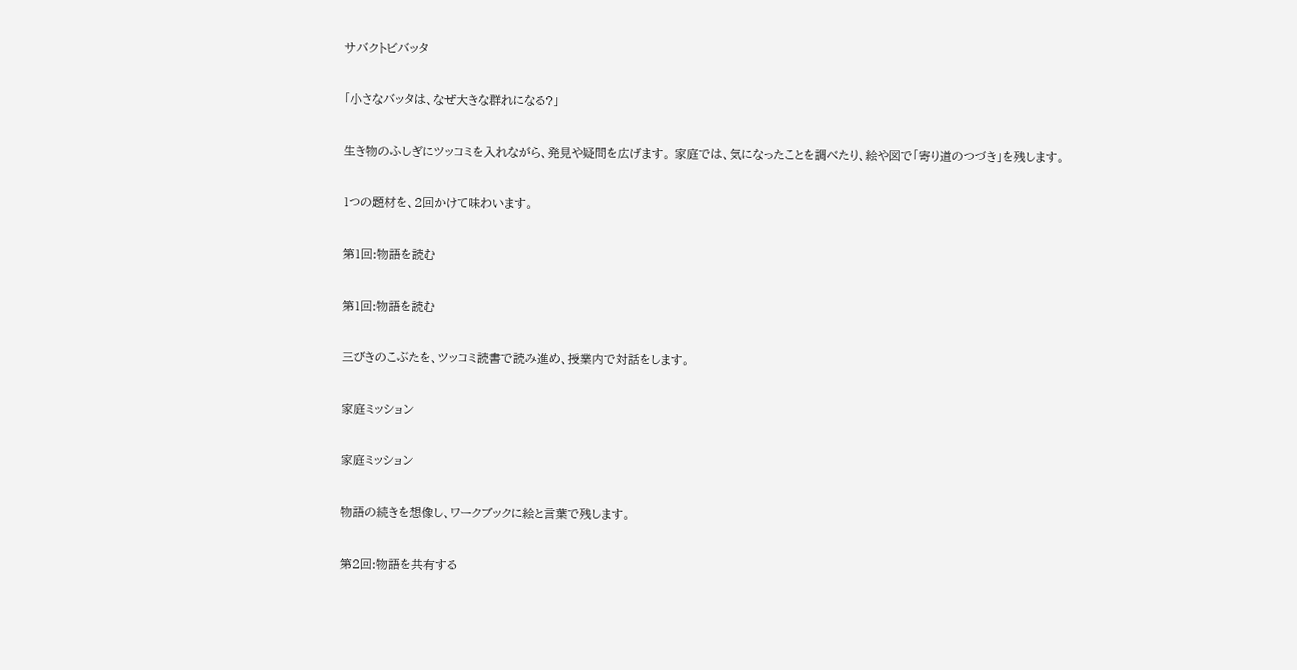サバクトビバッタ

「小さなバッタは、なぜ大きな群れになる?」

生き物のふしぎにツッコミを入れながら、発見や疑問を広げます。 家庭では、気になったことを調べたり、絵や図で「寄り道のつづき」を残します。

1つの題材を、2回かけて味わいます。

第1回:物語を読む

第1回:物語を読む

三びきのこぶたを、ツッコミ読書で読み進め、授業内で対話をします。

家庭ミッション

家庭ミッション

物語の続きを想像し、ワークブックに絵と言葉で残します。

第2回:物語を共有する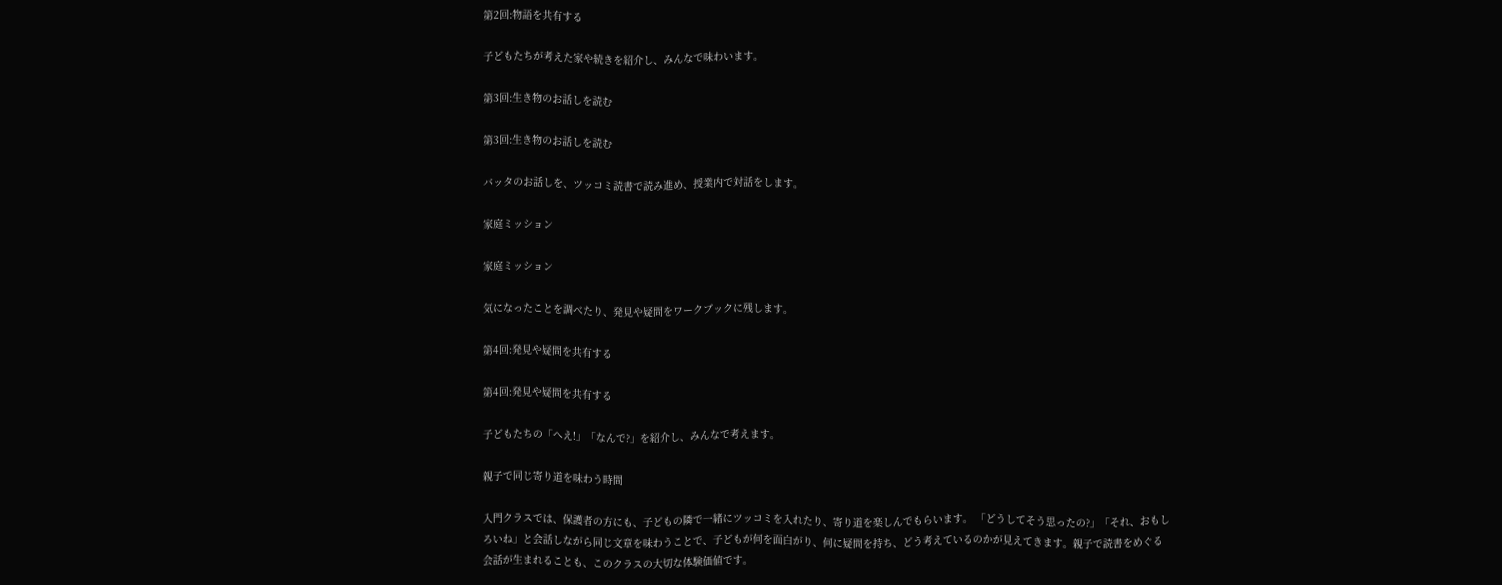第2回:物語を共有する

子どもたちが考えた家や続きを紹介し、みんなで味わいます。

第3回:生き物のお話しを読む

第3回:生き物のお話しを読む

バッタのお話しを、ツッコミ読書で読み進め、授業内で対話をします。

家庭ミッション

家庭ミッション

気になったことを調べたり、発見や疑問をワークブックに残します。

第4回:発見や疑問を共有する

第4回:発見や疑問を共有する

子どもたちの「へえ!」「なんで?」を紹介し、みんなで考えます。

親子で同じ寄り道を味わう時間

入門クラスでは、保護者の方にも、子どもの隣で一緒にツッコミを入れたり、寄り道を楽しんでもらいます。 「どうしてそう思ったの?」「それ、おもしろいね」と会話しながら同じ文章を味わうことで、子どもが何を面白がり、何に疑問を持ち、どう考えているのかが見えてきます。親子で読書をめぐる会話が生まれることも、このクラスの大切な体験価値です。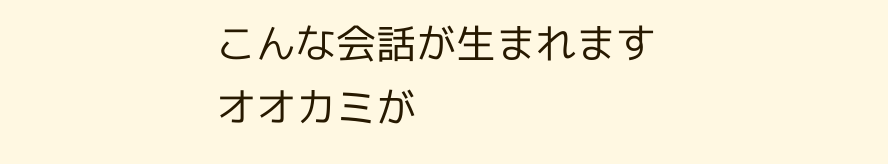こんな会話が生まれます
オオカミが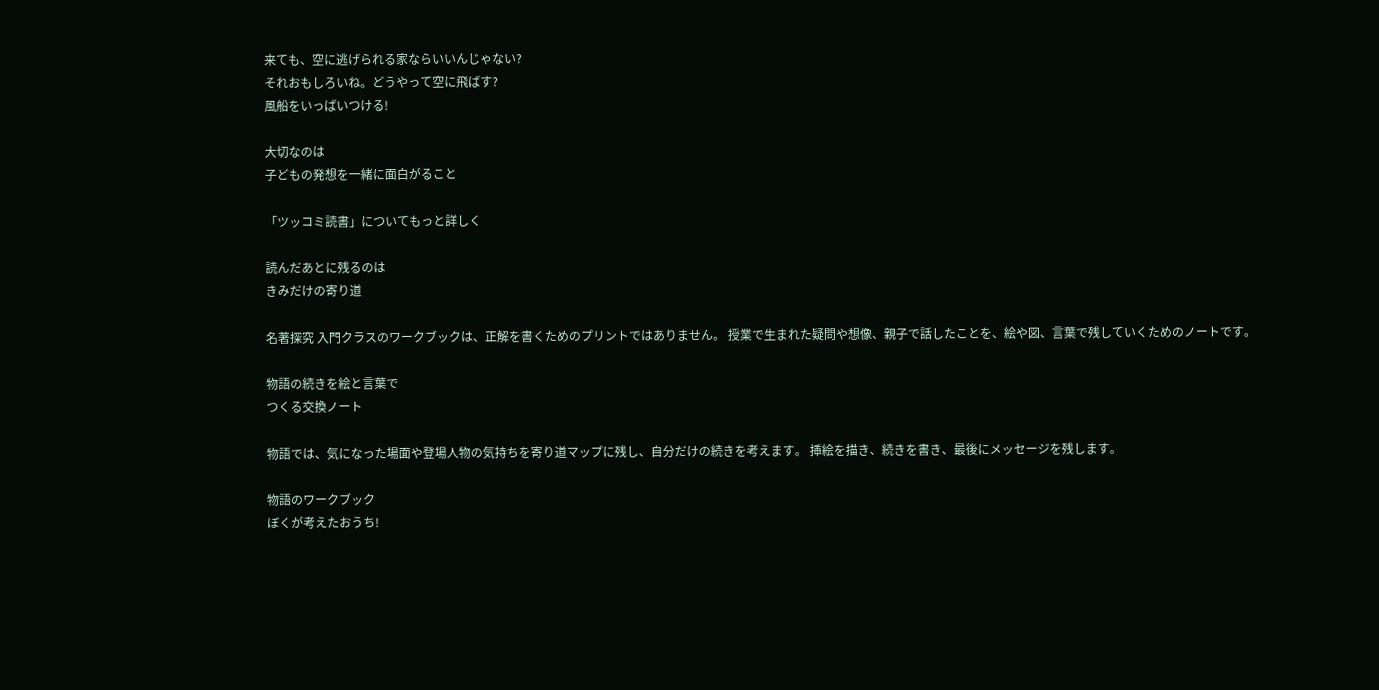来ても、空に逃げられる家ならいいんじゃない?
それおもしろいね。どうやって空に飛ばす?
風船をいっぱいつける!

大切なのは
子どもの発想を一緒に面白がること

「ツッコミ読書」についてもっと詳しく

読んだあとに残るのは
きみだけの寄り道

名著探究 入門クラスのワークブックは、正解を書くためのプリントではありません。 授業で生まれた疑問や想像、親子で話したことを、絵や図、言葉で残していくためのノートです。

物語の続きを絵と言葉で
つくる交換ノート

物語では、気になった場面や登場人物の気持ちを寄り道マップに残し、自分だけの続きを考えます。 挿絵を描き、続きを書き、最後にメッセージを残します。

物語のワークブック
ぼくが考えたおうち!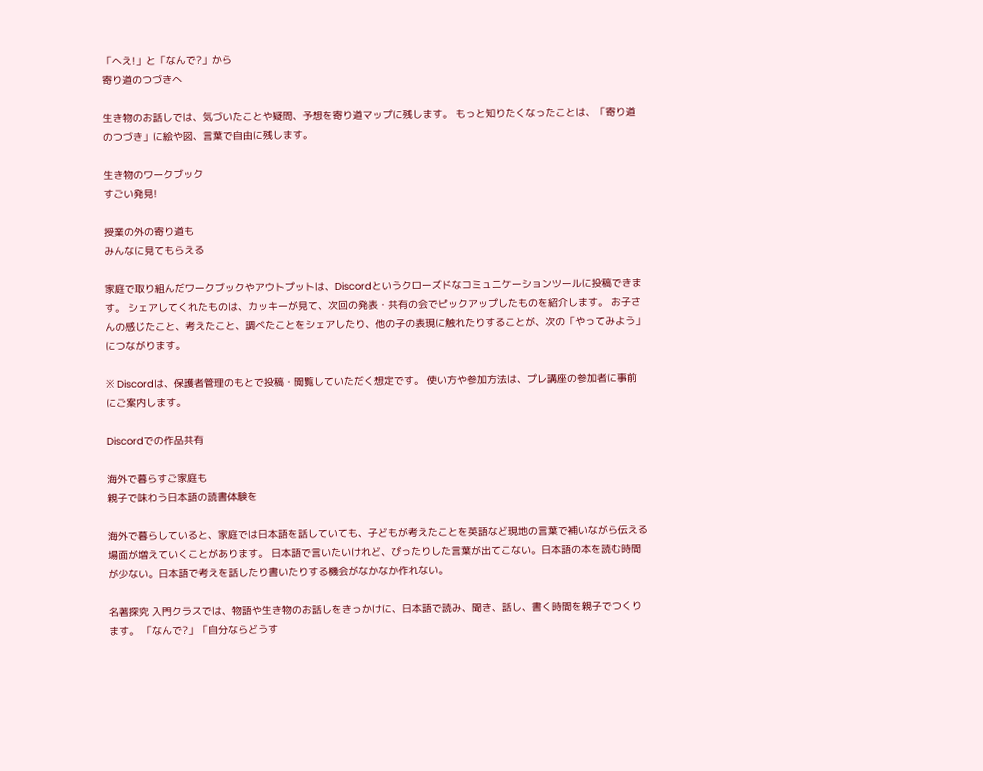「へえ!」と「なんで?」から
寄り道のつづきへ

生き物のお話しでは、気づいたことや疑問、予想を寄り道マップに残します。 もっと知りたくなったことは、「寄り道のつづき」に絵や図、言葉で自由に残します。

生き物のワークブック
すごい発見!

授業の外の寄り道も
みんなに見てもらえる

家庭で取り組んだワークブックやアウトプットは、Discordというクローズドなコミュニケーションツールに投稿できます。 シェアしてくれたものは、カッキーが見て、次回の発表・共有の会でピックアップしたものを紹介します。 お子さんの感じたこと、考えたこと、調べたことをシェアしたり、他の子の表現に触れたりすることが、次の「やってみよう」につながります。

※ Discordは、保護者管理のもとで投稿・閲覧していただく想定です。 使い方や参加方法は、プレ講座の参加者に事前にご案内します。

Discordでの作品共有

海外で暮らすご家庭も
親子で味わう日本語の読書体験を

海外で暮らしていると、家庭では日本語を話していても、子どもが考えたことを英語など現地の言葉で補いながら伝える場面が増えていくことがあります。 日本語で言いたいけれど、ぴったりした言葉が出てこない。日本語の本を読む時間が少ない。日本語で考えを話したり書いたりする機会がなかなか作れない。

名著探究 入門クラスでは、物語や生き物のお話しをきっかけに、日本語で読み、聞き、話し、書く時間を親子でつくります。 「なんで?」「自分ならどうす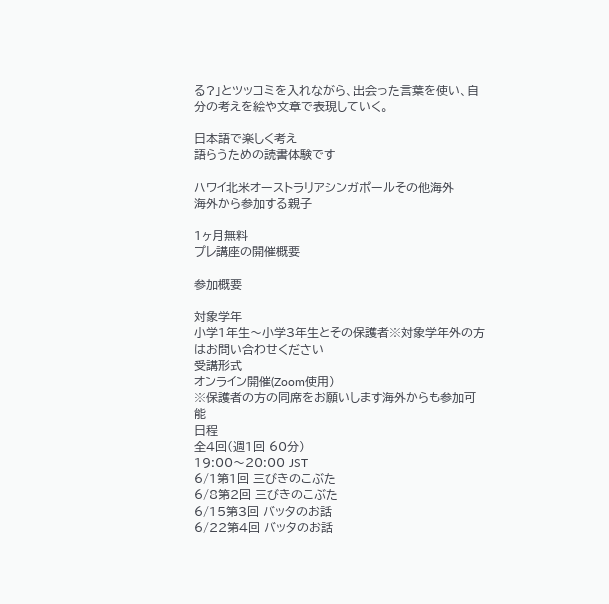る?」とツッコミを入れながら、出会った言葉を使い、自分の考えを絵や文章で表現していく。

日本語で楽しく考え
語らうための読書体験です

ハワイ北米オーストラリアシンガポールその他海外
海外から参加する親子

1ヶ月無料
プレ講座の開催概要

参加概要

対象学年
小学1年生〜小学3年生とその保護者※対象学年外の方はお問い合わせください
受講形式
オンライン開催(Zoom使用)
※保護者の方の同席をお願いします海外からも参加可能
日程
全4回(週1回 60分)
19:00〜20:00 JST
6/1第1回 三びきのこぶた
6/8第2回 三びきのこぶた
6/15第3回 バッタのお話
6/22第4回 バッタのお話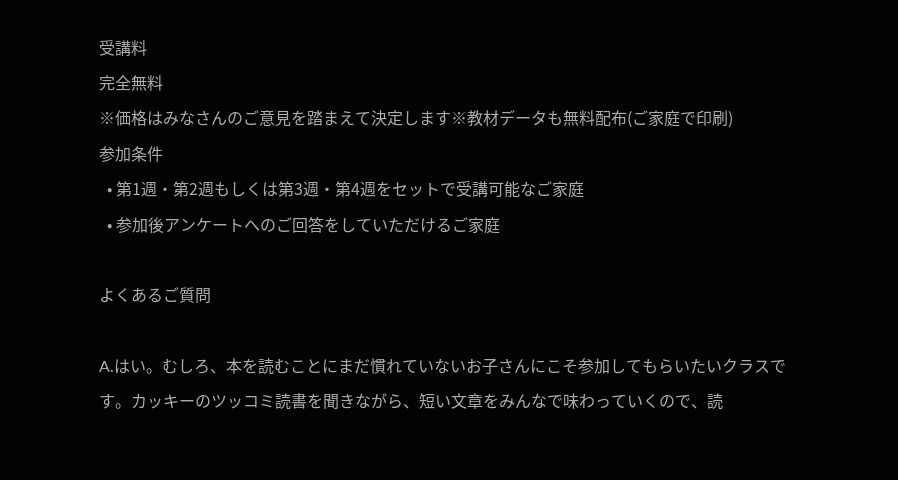受講料
完全無料
※価格はみなさんのご意見を踏まえて決定します※教材データも無料配布(ご家庭で印刷)
参加条件
  • 第1週・第2週もしくは第3週・第4週をセットで受講可能なご家庭
  • 参加後アンケートへのご回答をしていただけるご家庭

よくあるご質問

A.はい。むしろ、本を読むことにまだ慣れていないお子さんにこそ参加してもらいたいクラスです。カッキーのツッコミ読書を聞きながら、短い文章をみんなで味わっていくので、読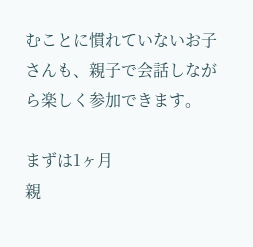むことに慣れていないお子さんも、親子で会話しながら楽しく参加できます。

まずは1ヶ月
親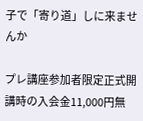子で「寄り道」しに来ませんか

プレ講座参加者限定正式開講時の入会金11,000円無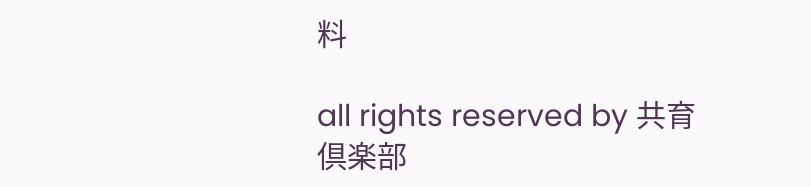料

all rights reserved by 共育倶楽部